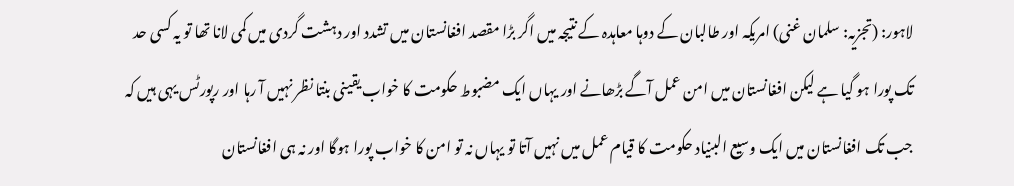لاہور: (تجزیہ: سلمان غنی) امریکہ اور طالبان کے دوہا معاہدہ کے نتیجہ میں اگر بڑا مقصد افغانستان میں تشدد اور دہشت گردی میں کمی لانا تھا تو یہ کسی حد تک پورا ہو گیا ہے لیکن افغانستان میں امن عمل آگے بڑھانے اور یہاں ایک مضبوط حکومت کا خواب یقینی بنتا نظر نہیں آ رہا اور رپورٹس یہی ہیں کہ جب تک افغانستان میں ایک وسیع البنیاد حکومت کا قیام عمل میں نہیں آتا تو یہاں نہ تو امن کا خواب پورا ہوگا اور نہ ہی افغانستان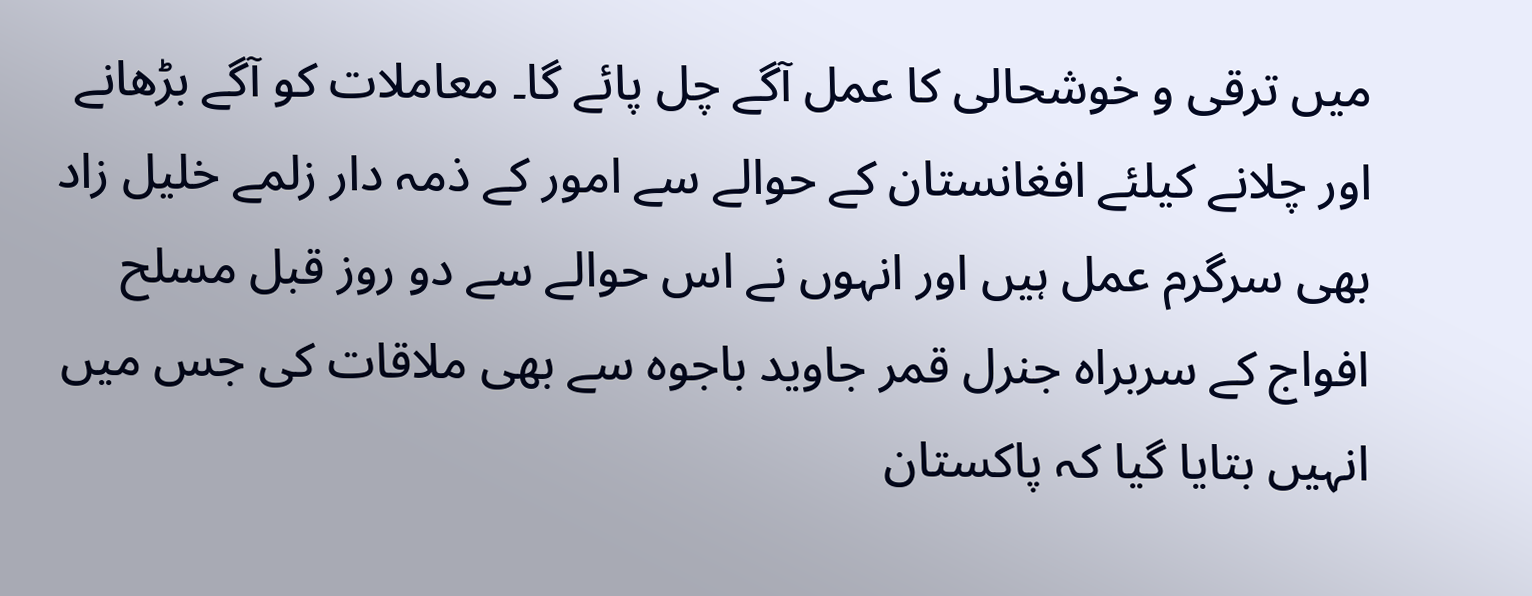میں ترقی و خوشحالی کا عمل آگے چل پائے گا۔ معاملات کو آگے بڑھانے اور چلانے کیلئے افغانستان کے حوالے سے امور کے ذمہ دار زلمے خلیل زاد بھی سرگرم عمل ہیں اور انہوں نے اس حوالے سے دو روز قبل مسلح افواج کے سربراہ جنرل قمر جاوید باجوہ سے بھی ملاقات کی جس میں انہیں بتایا گیا کہ پاکستان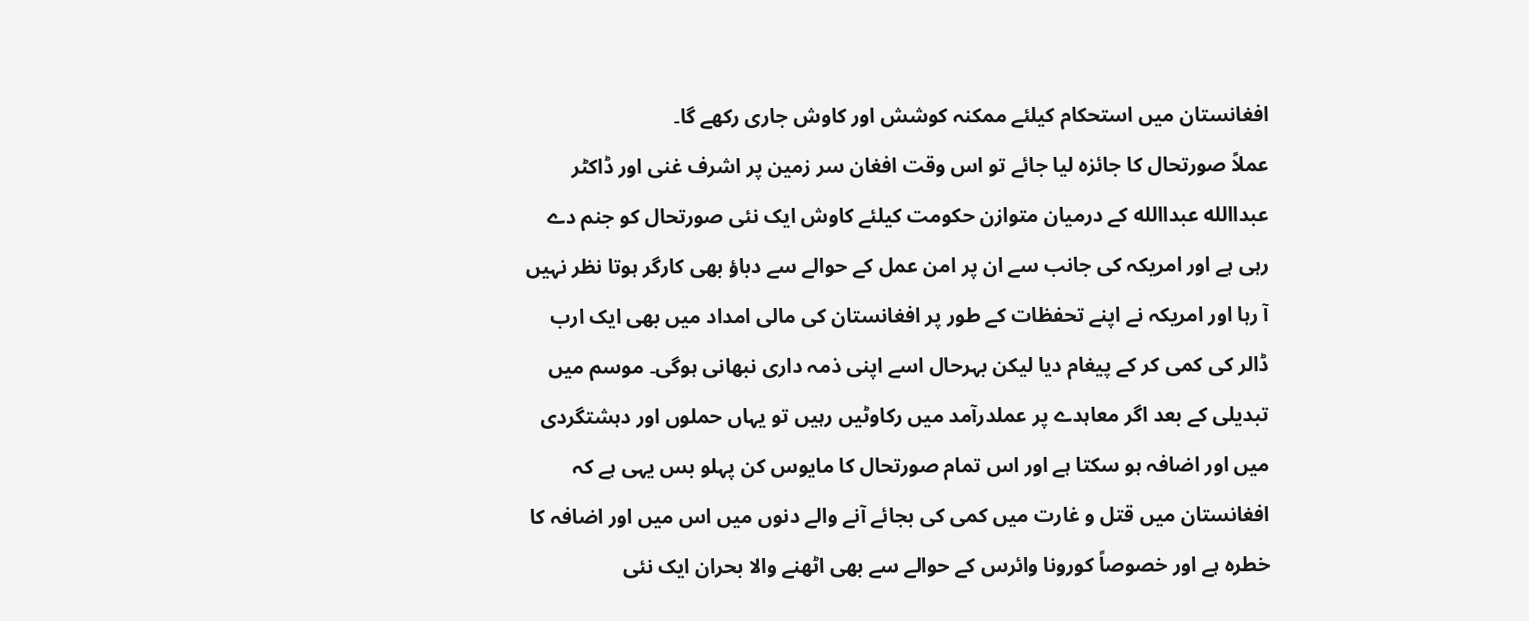افغانستان میں استحکام کیلئے ممکنہ کوشش اور کاوش جاری رکھے گا۔
عملاً صورتحال کا جائزہ لیا جائے تو اس وقت افغان سر زمین پر اشرف غنی اور ڈاکٹر عبداالله عبداالله کے درمیان متوازن حکومت کیلئے کاوش ایک نئی صورتحال کو جنم دے رہی ہے اور امریکہ کی جانب سے ان پر امن عمل کے حوالے سے دباؤ بھی کارگر ہوتا نظر نہیں آ رہا اور امریکہ نے اپنے تحفظات کے طور پر افغانستان کی مالی امداد میں بھی ایک ارب ڈالر کی کمی کر کے پیغام دیا لیکن بہرحال اسے اپنی ذمہ داری نبھانی ہوگی۔ موسم میں تبدیلی کے بعد اگر معاہدے پر عملدرآمد میں رکاوٹیں رہیں تو یہاں حملوں اور دہشتگردی میں اور اضافہ ہو سکتا ہے اور اس تمام صورتحال کا مایوس کن پہلو بس یہی ہے کہ افغانستان میں قتل و غارت میں کمی کی بجائے آنے والے دنوں میں اس میں اور اضافہ کا خطرہ ہے اور خصوصاً کورونا وائرس کے حوالے سے بھی اٹھنے والا بحران ایک نئی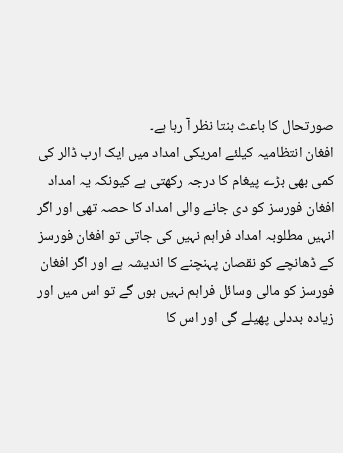صورتحال کا باعث بنتا نظر آ رہا ہے۔
افغان انتظامیہ کیلئے امریکی امداد میں ایک ارب ڈالر کی کمی بھی بڑے پیغام کا درجہ رکھتی ہے کیونکہ یہ امداد افغان فورسز کو دی جانے والی امداد کا حصہ تھی اور اگر انہیں مطلوبہ امداد فراہم نہیں کی جاتی تو افغان فورسز کے ڈھانچے کو نقصان پہنچنے کا اندیشہ ہے اور اگر افغان فورسز کو مالی وسائل فراہم نہیں ہوں گے تو اس میں اور زیادہ بددلی پھیلے گی اور اس کا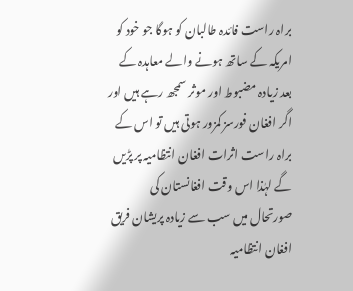براہ راست فائدہ طالبان کو ہوگا جو خود کو امریکہ کے ساتھ ہونے والے معاہدہ کے بعد زیادہ مضبوط اور موثر سمجھ رہے ہیں اور اگر افغان فورسز کمزور ہوتی ہیں تو اس کے براہ راست اثرات افغان انتظامیہ پر پڑیں گے لہٰذا اس وقت افغانستان کی صورتحال میں سب سے زیادہ پریشان فریق افغان انتظامیہ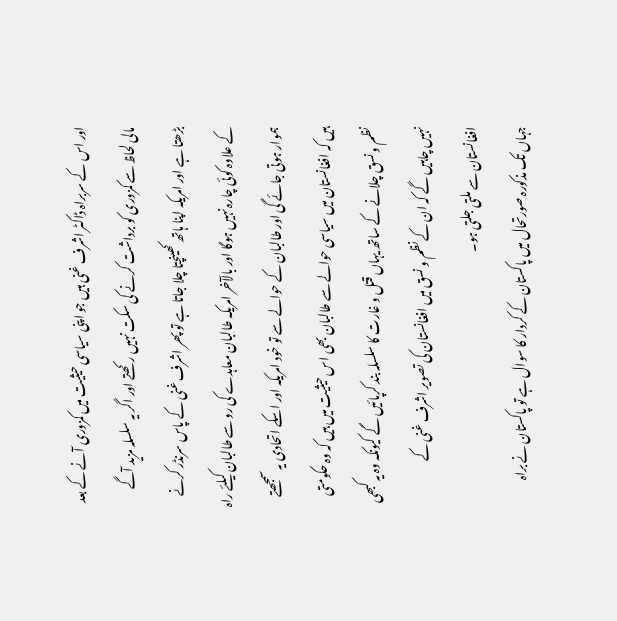اور اس کے سربراہ ڈاکٹر اشرف غنی ہیں جو اپنی سیاسی حیثیت میں کمزوری آنے کے بعد مالی لحاظ سے کمزوری کو برداشت کرنے کی سکت نہیں رکھتے اور اگر یہ سلسلہ مزید آگے بڑھتا ہے اور امریکہ اپنا ہاتھ کھینچتا چلا جاتا ہے تو پھر اشرف غنی کے پاس سرنڈر کرنے کے علاوہ کوئی چارہ نہیں ہوگا اور بالآخر امریکہ طالبان معاہدے کی رو سے طالبان کیلئے راہ ہموار ہوتی جائے گی اور طالبان کے حوالے سے تو خود امریکہ اور اسکے اتحادی یہ سمجھتے ہیں کہ افغانستان میں سیاسی حوالے سے طالبان بھی اس حیثیت میں ہیں کہ وہ حکومتی نظم و نسق چلانے کے ساتھ یہاں قتل و غارت کا سلسلہ بند کرپائیں گے کیونکہ وہ یہ کبھی نہیں چاہیں گے کہ ان کے نظم و نسق میں افغانستان کی تصویر اشرف غنی کے افغانستان سے ملتی جلتی ہو۔
جہاں تک مذکورہ صورتحال میں پاکستان کے کردار کا سوال ہے تو پاکستان نے براہ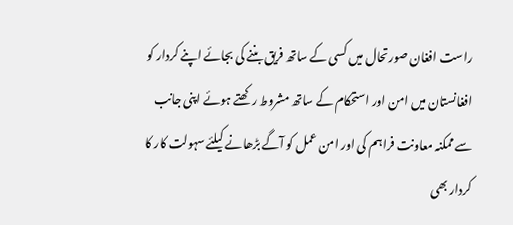راست افغان صورتحال میں کسی کے ساتھ فریق بننے کی بجائے اپنے کردار کو افغانستان میں امن اور استحکام کے ساتھ مشروط رکھتے ہوئے اپنی جانب سے ممکنہ معاونت فراہم کی اور امن عمل کو آگے بڑھانے کیلئے سہولت کار کا کردار بھی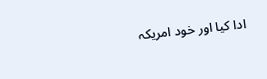ادا کیا اور خود امریکہ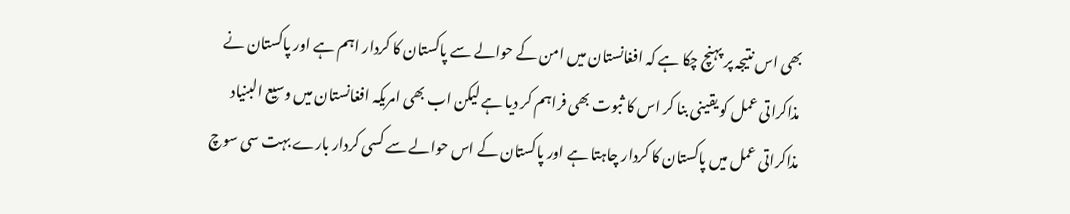بھی اس نتیجہ پر پہنچ چکا ہے کہ افغانستان میں امن کے حوالے سے پاکستان کا کردار اہم ہے اور پاکستان نے مذاکراتی عمل کو یقینی بنا کر اس کا ثبوت بھی فراہم کر دیا ہے لیکن اب بھی امریکہ افغانستان میں وسیع البنیاد مذاکراتی عمل میں پاکستان کا کردار چاہتا ہے اور پاکستان کے اس حوالے سے کسی کردار بارے بہت سی سوچ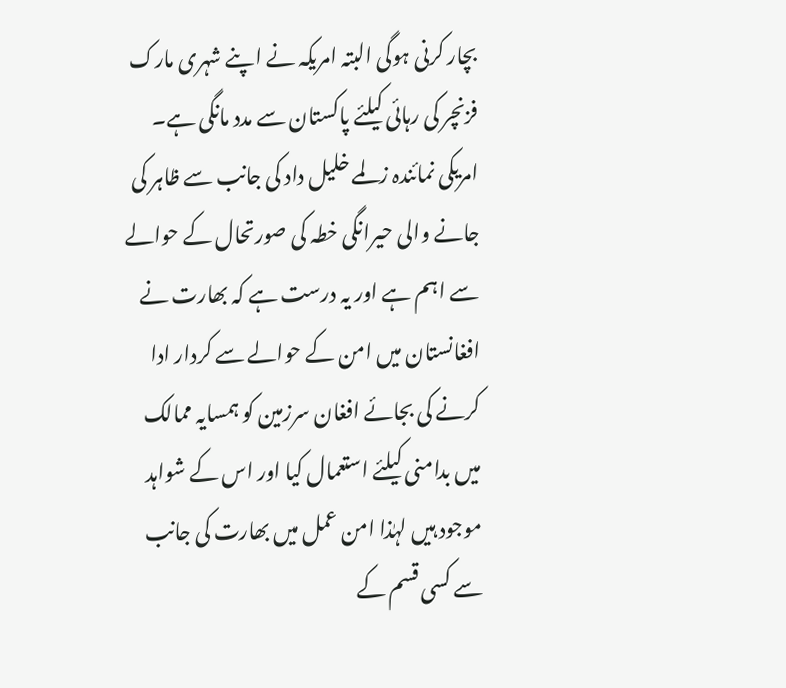بچار کرنی ہوگی البتہ امریکہ نے اپنے شہری مارک فزنچر کی رہائی کیلئے پاکستان سے مدد مانگی ہے۔ امریکی نمائندہ زلمے خلیل داد کی جانب سے ظاہر کی جانے والی حیرانگی خطہ کی صورتحال کے حوالے سے اہم ہے اور یہ درست ہے کہ بھارت نے افغانستان میں امن کے حوالے سے کردار ادا کرنے کی بجائے افغان سرزمین کو ہمسایہ ممالک میں بدامنی کیلئے استعمال کیا اور اس کے شواہد موجود ہیں لہٰذا امن عمل میں بھارت کی جانب سے کسی قسم کے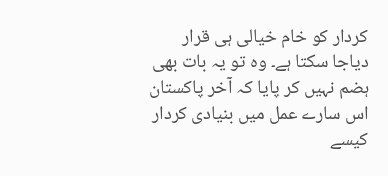کردار کو خام خیالی ہی قرار دیاجا سکتا ہے۔ وہ تو یہ بات بھی ہضم نہیں کر پایا کہ آخر پاکستان اس سارے عمل میں بنیادی کردار کیسے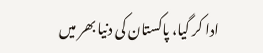ادا کر گیا، پاکستان کی دنیا بھر میں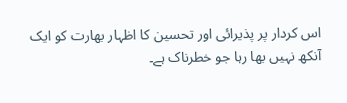اس کردار پر پذیرائی اور تحسین کا اظہار بھارت کو ایک آنکھ نہیں بھا رہا جو خطرناک ہے۔